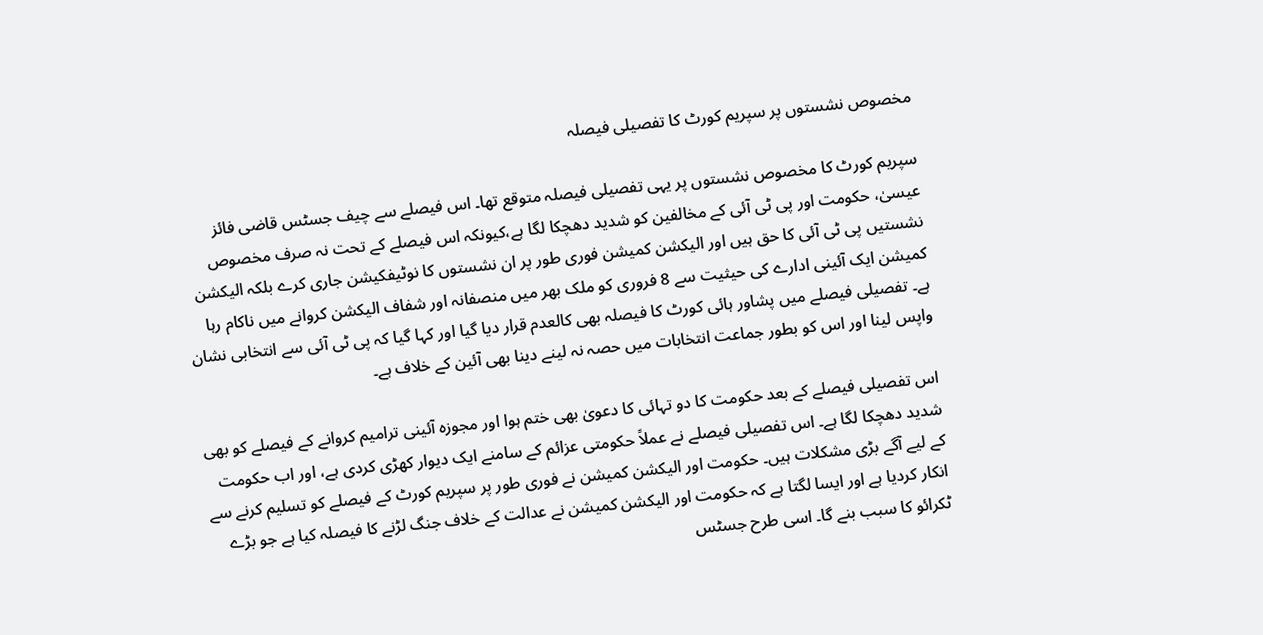مخصوص نشستوں پر سپریم کورٹ کا تفصیلی فیصلہ

سپریم کورٹ کا مخصوص نشستوں پر یہی تفصیلی فیصلہ متوقع تھا۔ اس فیصلے سے چیف جسٹس قاضی فائز عیسیٰ، حکومت اور پی ٹی آئی کے مخالفین کو شدید دھچکا لگا ہے،کیونکہ اس فیصلے کے تحت نہ صرف مخصوص نشستیں پی ٹی آئی کا حق ہیں اور الیکشن کمیشن فوری طور پر ان نشستوں کا نوٹیفکیشن جاری کرے بلکہ الیکشن کمیشن ایک آئینی ادارے کی حیثیت سے 8 فروری کو ملک بھر میں منصفانہ اور شفاف الیکشن کروانے میں ناکام رہا ہے۔ تفصیلی فیصلے میں پشاور ہائی کورٹ کا فیصلہ بھی کالعدم قرار دیا گیا اور کہا گیا کہ پی ٹی آئی سے انتخابی نشان واپس لینا اور اس کو بطور جماعت انتخابات میں حصہ نہ لینے دینا بھی آئین کے خلاف ہے۔

اس تفصیلی فیصلے کے بعد حکومت کا دو تہائی کا دعویٰ بھی ختم ہوا اور مجوزہ آئینی ترامیم کروانے کے فیصلے کو بھی شدید دھچکا لگا ہے۔ اس تفصیلی فیصلے نے عملاً حکومتی عزائم کے سامنے ایک دیوار کھڑی کردی ہے، اور اب حکومت کے لیے آگے بڑی مشکلات ہیں۔ حکومت اور الیکشن کمیشن نے فوری طور پر سپریم کورٹ کے فیصلے کو تسلیم کرنے سے انکار کردیا ہے اور ایسا لگتا ہے کہ حکومت اور الیکشن کمیشن نے عدالت کے خلاف جنگ لڑنے کا فیصلہ کیا ہے جو بڑے ٹکرائو کا سبب بنے گا۔ اسی طرح جسٹس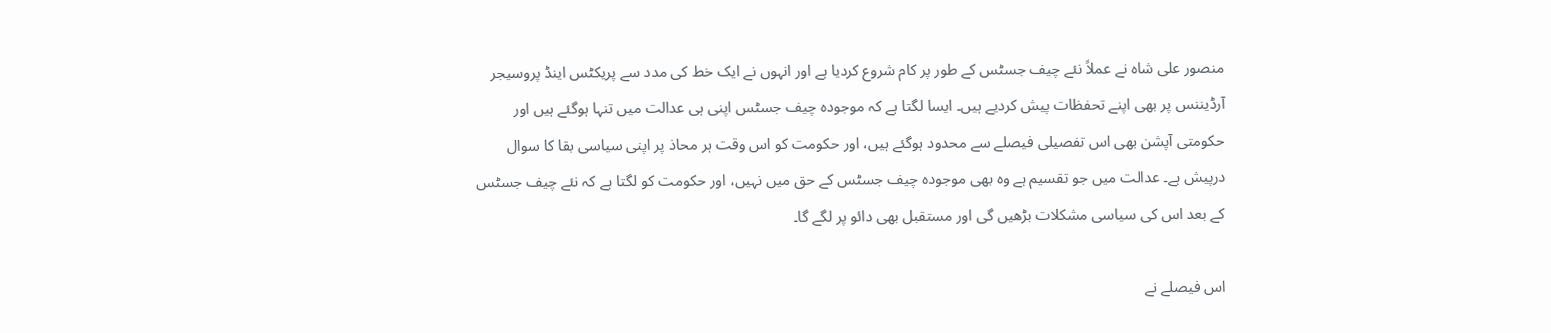منصور علی شاہ نے عملاً نئے چیف جسٹس کے طور پر کام شروع کردیا ہے اور انہوں نے ایک خط کی مدد سے پریکٹس اینڈ پروسیجر آرڈیننس پر بھی اپنے تحفظات پیش کردیے ہیں۔ ایسا لگتا ہے کہ موجودہ چیف جسٹس اپنی ہی عدالت میں تنہا ہوگئے ہیں اور حکومتی آپشن بھی اس تفصیلی فیصلے سے محدود ہوگئے ہیں، اور حکومت کو اس وقت ہر محاذ پر اپنی سیاسی بقا کا سوال درپیش ہے۔ عدالت میں جو تقسیم ہے وہ بھی موجودہ چیف جسٹس کے حق میں نہیں، اور حکومت کو لگتا ہے کہ نئے چیف جسٹس کے بعد اس کی سیاسی مشکلات بڑھیں گی اور مستقبل بھی دائو پر لگے گا۔

اس فیصلے نے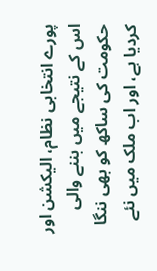پورے انتخابی نظام، الیکشن اور اس کے نتیجے میں بننے والی حکومت کی ساکھ کو بھی ننگا کردیا ہے، اور اب ملک میں نئے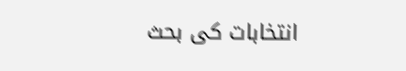انتخابات کی بحث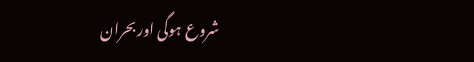شروع ہوگی اور بحران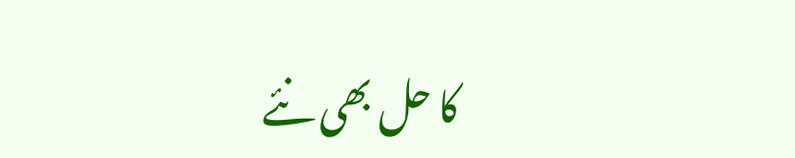کا حل بھی نئے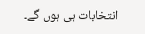انتخابات ہی ہوں گے۔